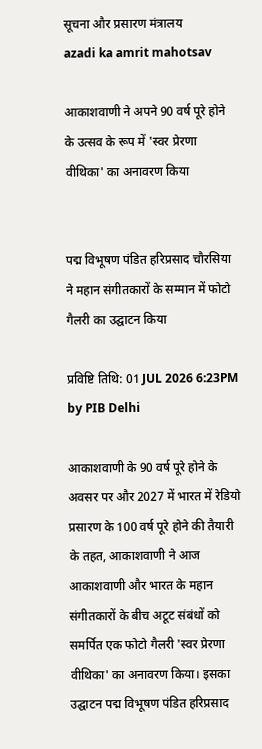सूचना और प्रसारण मंत्रालय
azadi ka amrit mahotsav

आकाशवाणी ने अपने 90 वर्ष पूरे होने के उत्सव के रूप में 'स्वर प्रेरणा वीथिका' का अनावरण किया


पद्म विभूषण पंडित हरिप्रसाद चौरसिया ने महान संगीतकारों के सम्मान में फोटो गैलरी का उद्घाटन किया

प्रविष्टि तिथि: 01 JUL 2026 6:23PM by PIB Delhi

आकाशवाणी के 90 वर्ष पूरे होने के अवसर पर और 2027 में भारत में रेडियो प्रसारण के 100 वर्ष पूरे होने की तैयारी के तहत, आकाशवाणी ने आज आकाशवाणी और भारत के महान संगीतकारों के बीच अटूट संबंधों को समर्पित एक फोटो गैलरी 'स्वर प्रेरणा वीथिका' का अनावरण किया। इसका उद्घाटन पद्म विभूषण पंडित हरिप्रसाद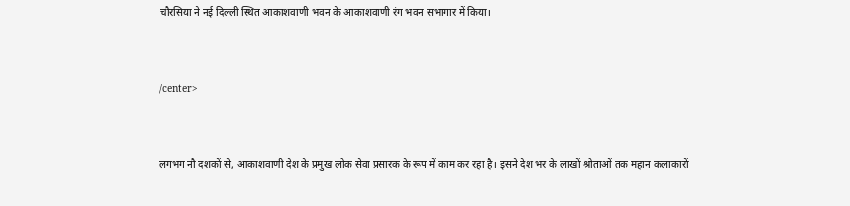चौरसिया ने नई दिल्ली स्थित आकाशवाणी भवन के आकाशवाणी रंग भवन सभागार में किया।



/center>



लगभग नौ दशकों से, आकाशवाणी देश के प्रमुख लोक सेवा प्रसारक के रूप में काम कर रहा है। इसने देश भर के लाखों श्रोताओं तक महान कलाकारों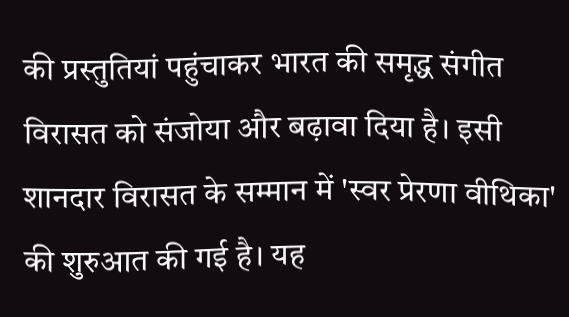की प्रस्तुतियां पहुंचाकर भारत की समृद्ध संगीत विरासत को संजोया और बढ़ावा दिया है। इसी शानदार विरासत के सम्मान में 'स्वर प्रेरणा वीथिका' की शुरुआत की गई है। यह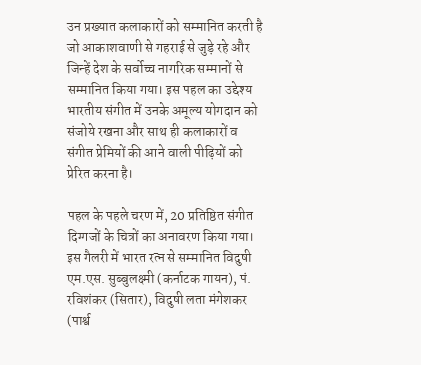उन प्रख्यात कलाकारों को सम्मानित करती है जो आकाशवाणी से गहराई से जुड़े रहे और जिन्हें देश के सर्वोच्च नागरिक सम्मानों से सम्मानित किया गया। इस पहल का उद्देश्य भारतीय संगीत में उनके अमूल्य योगदान को संजोये रखना और साथ ही कलाकारों व संगीत प्रेमियों की आने वाली पीढ़ियों को प्रेरित करना है।

पहल के पहले चरण में, 20 प्रतिष्ठित संगीत दिग्गजों के चित्रों का अनावरण किया गया। इस गैलरी में भारत रत्न से सम्मानित विदुषी एम.एस. सुब्बुलक्ष्मी (कर्नाटक गायन), पं. रविशंकर (सितार), विदुषी लता मंगेशकर (पार्श्व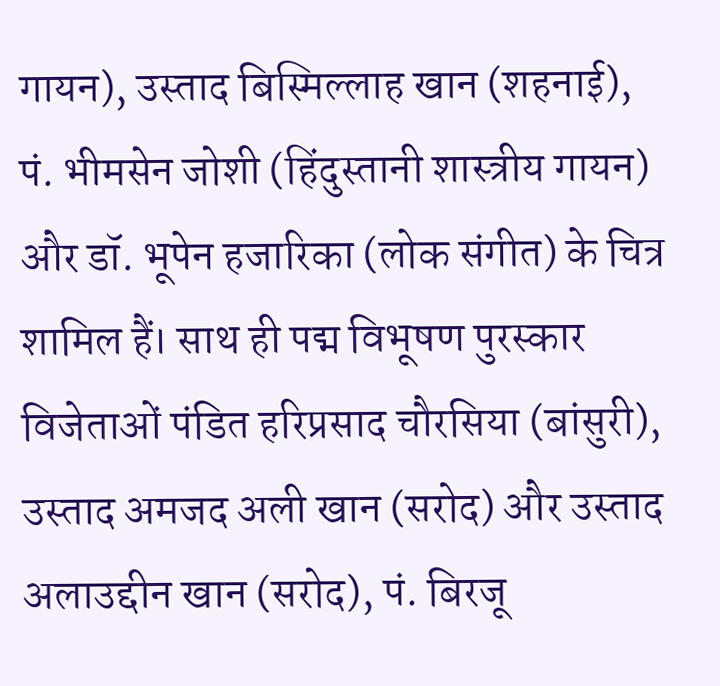गायन), उस्ताद बिस्मिल्लाह खान (शहनाई), पं. भीमसेन जोशी (हिंदुस्तानी शास्त्रीय गायन) और डॉ. भूपेन हजारिका (लोक संगीत) के चित्र शामिल हैं। साथ ही पद्म विभूषण पुरस्कार विजेताओं पंडित हरिप्रसाद चौरसिया (बांसुरी), उस्ताद अमजद अली खान (सरोद) और उस्ताद अलाउद्दीन खान (सरोद), पं. बिरजू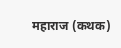महाराज (कथक)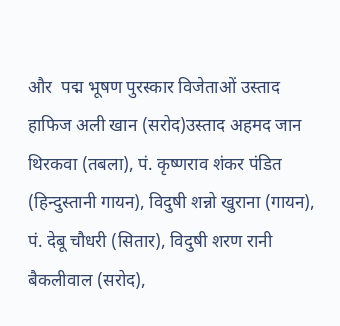और  पद्म भूषण पुरस्कार विजेताओं उस्ताद हाफिज अली खान (सरोद)उस्ताद अहमद जान थिरकवा (तबला), पं. कृष्णराव शंकर पंडित (हिन्दुस्तानी गायन), विदुषी शन्नो खुराना (गायन), पं. देबू चौधरी (सितार), विदुषी शरण रानी बैकलीवाल (सरोद),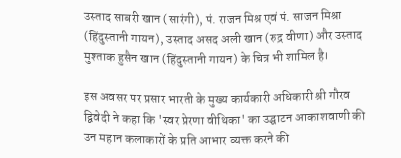उस्ताद साबरी खान (सारंगी), पं. राजन मिश्र एवं पं. साजन मिश्रा (हिंदुस्तानी गायन), उस्ताद असद अली खान (रुद्र वीणा) और उस्ताद मुश्ताक हुसैन खान (हिंदुस्तानी गायन) के चित्र भी शामिल है।

इस अवसर पर प्रसार भारती के मुख्य कार्यकारी अधिकारी श्री गौरव द्विवेदी ने कहा कि 'स्वर प्रेरणा वीथिका' का उद्घाटन आकाशवाणी की उन महान कलाकारों के प्रति आभार व्यक्त करने की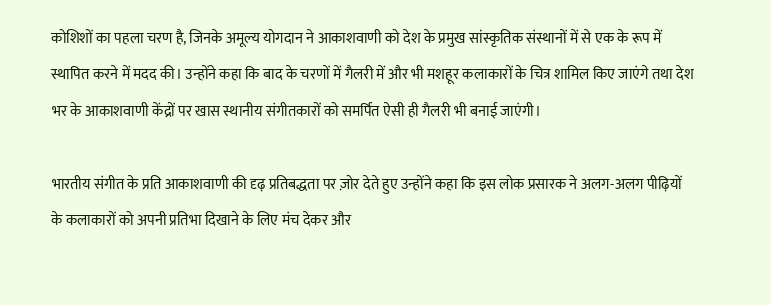कोशिशों का पहला चरण है, जिनके अमूल्य योगदान ने आकाशवाणी को देश के प्रमुख सांस्कृतिक संस्थानों में से एक के रूप में स्थापित करने में मदद की। उन्होंने कहा कि बाद के चरणों में गैलरी में और भी मशहूर कलाकारों के चित्र शामिल किए जाएंगे तथा देश भर के आकाशवाणी केंद्रों पर खास स्थानीय संगीतकारों को समर्पित ऐसी ही गैलरी भी बनाई जाएंगी।

भारतीय संगीत के प्रति आकाशवाणी की दृढ़ प्रतिबद्धता पर ज़ोर देते हुए उन्होंने कहा कि इस लोक प्रसारक ने अलग-अलग पीढ़ियों के कलाकारों को अपनी प्रतिभा दिखाने के लिए मंच देकर और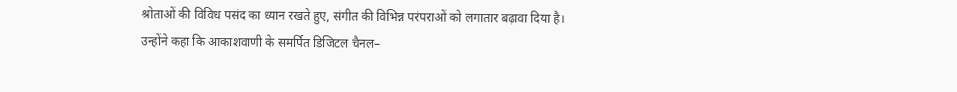श्रोताओं की विविध पसंद का ध्यान रखते हुए, संगीत की विभिन्न परंपराओं को लगातार बढ़ावा दिया है। उन्होंने कहा कि आकाशवाणी के समर्पित डिजिटल चैनल–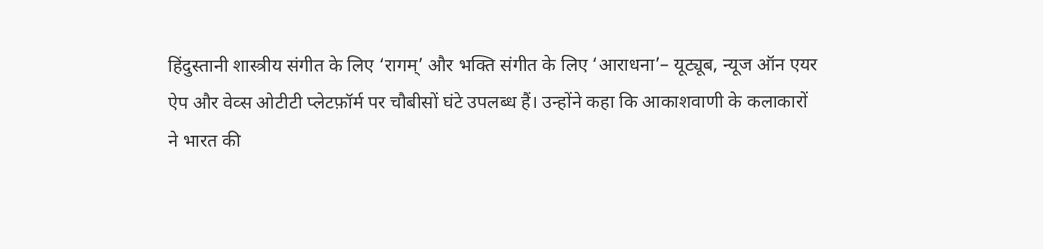हिंदुस्तानी शास्त्रीय संगीत के लिए ‘रागम्’ और भक्ति संगीत के लिए ‘आराधना’– यूट्यूब, न्यूज ऑन एयर ऐप और वेव्स ओटीटी प्लेटफ़ॉर्म पर चौबीसों घंटे उपलब्ध हैं। उन्होंने कहा कि आकाशवाणी के कलाकारों ने भारत की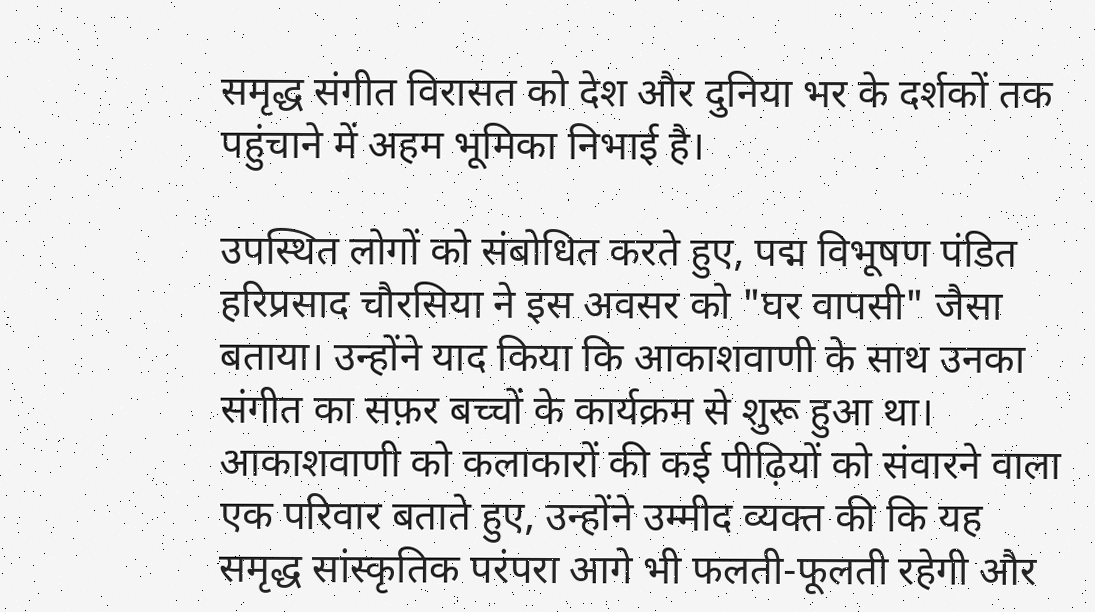समृद्ध संगीत विरासत को देश और दुनिया भर के दर्शकों तक पहुंचाने में अहम भूमिका निभाई है।

उपस्थित लोगों को संबोधित करते हुए, पद्म विभूषण पंडित हरिप्रसाद चौरसिया ने इस अवसर को "घर वापसी" जैसा बताया। उन्होंने याद किया कि आकाशवाणी के साथ उनका संगीत का सफ़र बच्चों के कार्यक्रम से शुरू हुआ था। आकाशवाणी को कलाकारों की कई पीढ़ियों को संवारने वाला एक परिवार बताते हुए, उन्होंने उम्मीद व्यक्त की कि यह समृद्ध सांस्कृतिक परंपरा आगे भी फलती-फूलती रहेगी और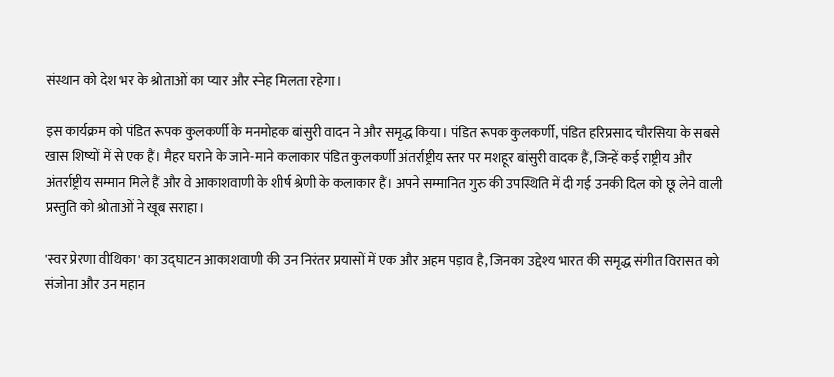संस्थान को देश भर के श्रोताओं का प्यार और स्नेह मिलता रहेगा।

इस कार्यक्रम को पंडित रूपक कुलकर्णी के मनमोहक बांसुरी वादन ने और समृद्ध किया। पंडित रूपक कुलकर्णी, पंडित हरिप्रसाद चौरसिया के सबसे खास शिष्यों में से एक हैं। मैहर घराने के जाने-माने कलाकार पंडित कुलकर्णी अंतर्राष्ट्रीय स्तर पर मशहूर बांसुरी वादक हैं, जिन्हें कई राष्ट्रीय और अंतर्राष्ट्रीय सम्मान मिले हैं और वे आकाशवाणी के शीर्ष श्रेणी के कलाकार हैं। अपने सम्मानित गुरु की उपस्थिति में दी गई उनकी दिल को छू लेने वाली प्रस्तुति को श्रोताओं ने खूब सराहा।

'स्वर प्रेरणा वीथिका' का उद्घाटन आकाशवाणी की उन निरंतर प्रयासों में एक और अहम पड़ाव है, जिनका उद्देश्य भारत की समृद्ध संगीत विरासत को संजोना और उन महान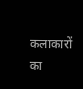कलाकारों का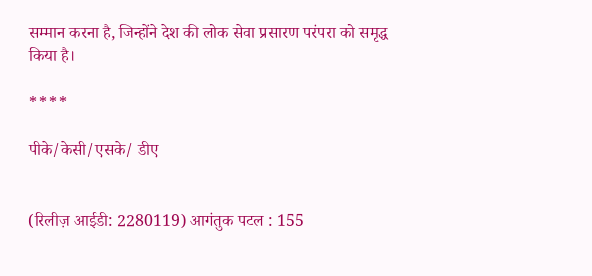सम्मान करना है, जिन्होंने देश की लोक सेवा प्रसारण परंपरा को समृद्ध किया है।

****

पीके/केसी/एसके/ डीए


(रिलीज़ आईडी: 2280119) आगंतुक पटल : 155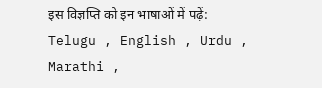इस विज्ञप्ति को इन भाषाओं में पढ़ें: Telugu , English , Urdu , Marathi ,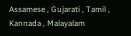Assamese , Gujarati , Tamil , Kannada , Malayalam